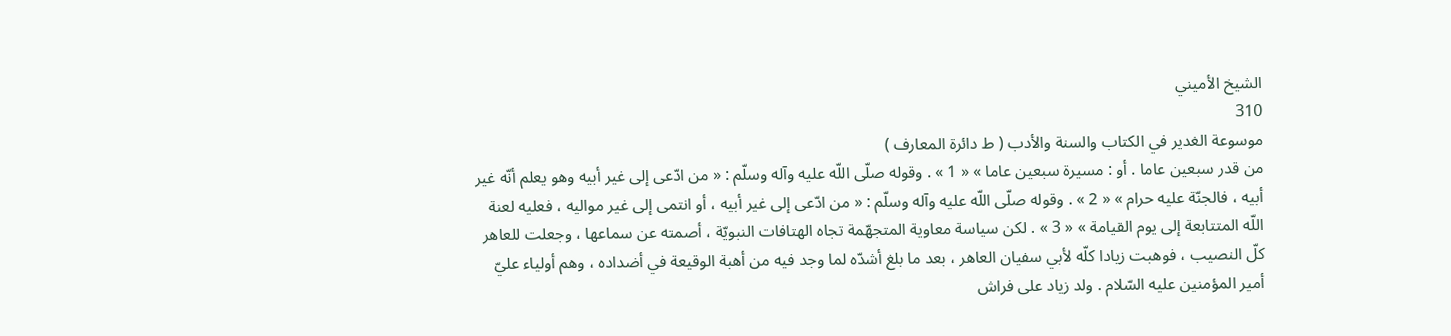الشيخ الأميني
310
موسوعة الغدير في الكتاب والسنة والأدب ( ط دائرة المعارف )
من قدر سبعين عاما . أو : مسيرة سبعين عاما » « 1 » . وقوله صلّى اللّه عليه وآله وسلّم : « من ادّعى إلى غير أبيه وهو يعلم أنّه غير أبيه ، فالجنّة عليه حرام » « 2 » . وقوله صلّى اللّه عليه وآله وسلّم : « من ادّعى إلى غير أبيه ، أو انتمى إلى غير مواليه ، فعليه لعنة اللّه المتتابعة إلى يوم القيامة » « 3 » . لكن سياسة معاوية المتجهّمة تجاه الهتافات النبويّة ، أصمته عن سماعها ، وجعلت للعاهر كلّ النصيب ، فوهبت زيادا كلّه لأبي سفيان العاهر ، بعد ما بلغ أشدّه لما وجد فيه من أهبة الوقيعة في أضداده ، وهم أولياء عليّ أمير المؤمنين عليه السّلام . ولد زياد على فراش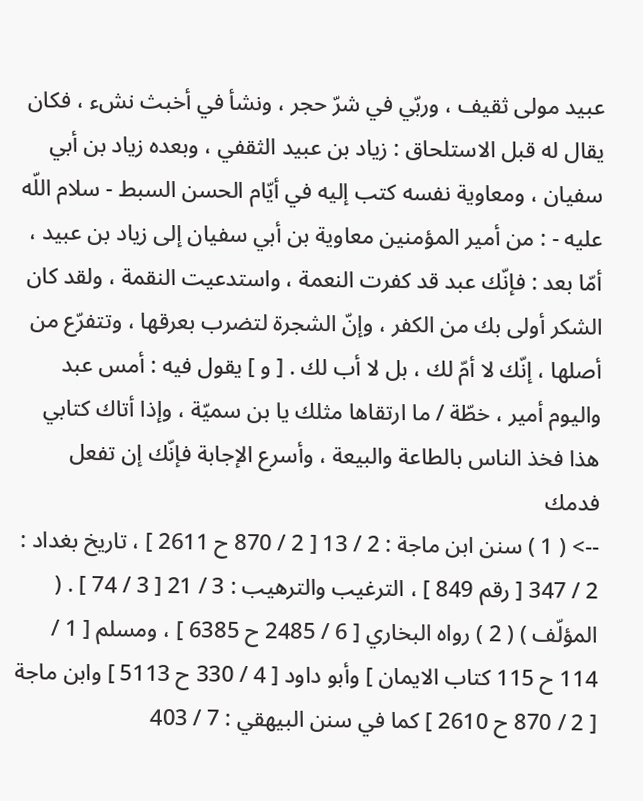عبيد مولى ثقيف ، وربّي في شرّ حجر ، ونشأ في أخبث نشء ، فكان يقال له قبل الاستلحاق : زياد بن عبيد الثقفي ، وبعده زياد بن أبي سفيان ، ومعاوية نفسه كتب إليه في أيّام الحسن السبط - سلام اللّه عليه - : من أمير المؤمنين معاوية بن أبي سفيان إلى زياد بن عبيد ، أمّا بعد : فإنّك عبد قد كفرت النعمة ، واستدعيت النقمة ، ولقد كان الشكر أولى بك من الكفر ، وإنّ الشجرة لتضرب بعرقها ، وتتفرّع من أصلها ، إنّك لا أمّ لك ، بل لا أب لك . [ و ] يقول فيه : أمس عبد واليوم أمير ، خطّة / ما ارتقاها مثلك يا بن سميّة ، وإذا أتاك كتابي هذا فخذ الناس بالطاعة والبيعة ، وأسرع الإجابة فإنّك إن تفعل فدمك
--> ( 1 ) سنن ابن ماجة : 2 / 13 [ 2 / 870 ح 2611 ] ، تاريخ بغداد : 2 / 347 [ رقم 849 ] ، الترغيب والترهيب : 3 / 21 [ 3 / 74 ] . ( المؤلّف ) ( 2 ) رواه البخاري [ 6 / 2485 ح 6385 ] ، ومسلم [ 1 / 114 ح 115 كتاب الايمان ] وأبو داود [ 4 / 330 ح 5113 ] وابن ماجة [ 2 / 870 ح 2610 ] كما في سنن البيهقي : 7 / 403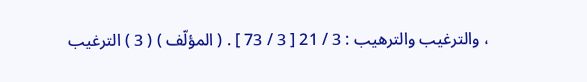، والترغيب والترهيب : 3 / 21 [ 3 / 73 ] . ( المؤلّف ) ( 3 ) الترغيب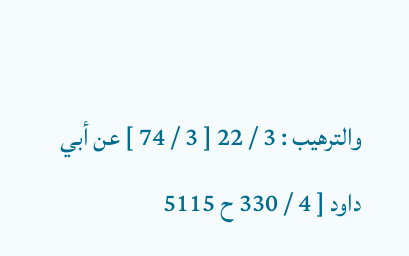والترهيب : 3 / 22 [ 3 / 74 ] عن أبي داود [ 4 / 330 ح 5115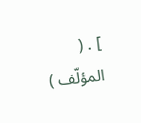] . ( المؤلّف )